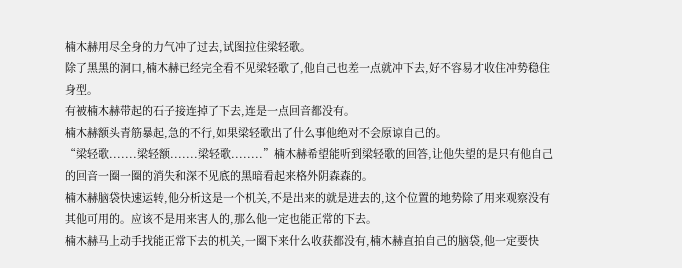楠木赫用尽全身的力气冲了过去,试图拉住梁轻歌。
除了黑黑的洞口,楠木赫已经完全看不见梁轻歌了,他自己也差一点就冲下去,好不容易才收住冲势稳住身型。
有被楠木赫带起的石子接连掉了下去,连是一点回音都没有。
楠木赫额头青筋暴起,急的不行,如果梁轻歌出了什么事他绝对不会原谅自己的。
“梁轻歌.......梁轻额.......梁轻歌........”楠木赫希望能听到梁轻歌的回答,让他失望的是只有他自己的回音一圈一圈的消失和深不见底的黑暗看起来格外阴森森的。
楠木赫脑袋快速运转,他分析这是一个机关,不是出来的就是进去的,这个位置的地势除了用来观察没有其他可用的。应该不是用来害人的,那么他一定也能正常的下去。
楠木赫马上动手找能正常下去的机关,一圈下来什么收获都没有,楠木赫直拍自己的脑袋,他一定要快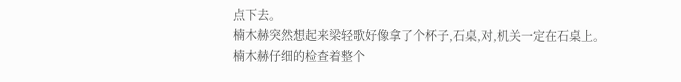点下去。
楠木赫突然想起来梁轻歌好像拿了个杯子,石桌,对,机关一定在石桌上。
楠木赫仔细的检查着整个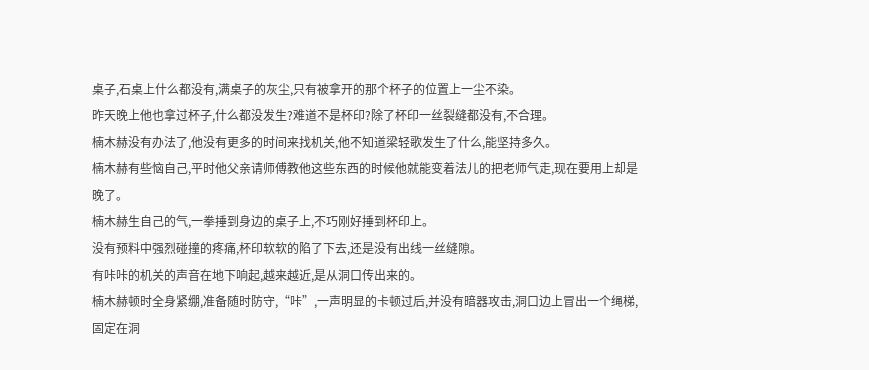桌子,石桌上什么都没有,满桌子的灰尘,只有被拿开的那个杯子的位置上一尘不染。
昨天晚上他也拿过杯子,什么都没发生?难道不是杯印?除了杯印一丝裂缝都没有,不合理。
楠木赫没有办法了,他没有更多的时间来找机关,他不知道梁轻歌发生了什么,能坚持多久。
楠木赫有些恼自己,平时他父亲请师傅教他这些东西的时候他就能变着法儿的把老师气走,现在要用上却是晚了。
楠木赫生自己的气,一拳捶到身边的桌子上,不巧刚好捶到杯印上。
没有预料中强烈碰撞的疼痛,杯印软软的陷了下去,还是没有出线一丝缝隙。
有咔咔的机关的声音在地下响起,越来越近,是从洞口传出来的。
楠木赫顿时全身紧绷,准备随时防守,“咔”,一声明显的卡顿过后,并没有暗器攻击,洞口边上冒出一个绳梯,固定在洞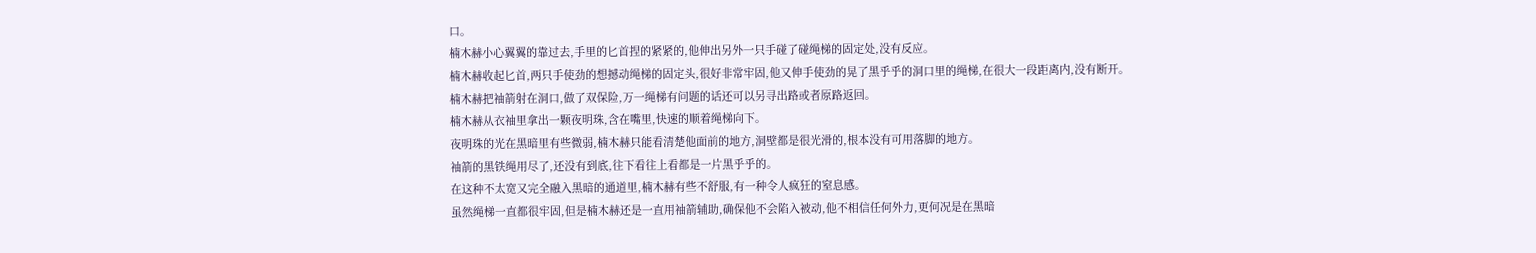口。
楠木赫小心翼翼的靠过去,手里的匕首捏的紧紧的,他伸出另外一只手碰了碰绳梯的固定处,没有反应。
楠木赫收起匕首,两只手使劲的想撼动绳梯的固定头,很好非常牢固,他又伸手使劲的晃了黑乎乎的洞口里的绳梯,在很大一段距离内,没有断开。
楠木赫把袖箭射在洞口,做了双保险,万一绳梯有问题的话还可以另寻出路或者原路返回。
楠木赫从衣袖里拿出一颗夜明珠,含在嘴里,快速的顺着绳梯向下。
夜明珠的光在黑暗里有些微弱,楠木赫只能看清楚他面前的地方,洞壁都是很光滑的,根本没有可用落脚的地方。
袖箭的黑铁绳用尽了,还没有到底,往下看往上看都是一片黑乎乎的。
在这种不太宽又完全融入黑暗的通道里,楠木赫有些不舒服,有一种令人疯狂的窒息感。
虽然绳梯一直都很牢固,但是楠木赫还是一直用袖箭辅助,确保他不会陷入被动,他不相信任何外力,更何况是在黑暗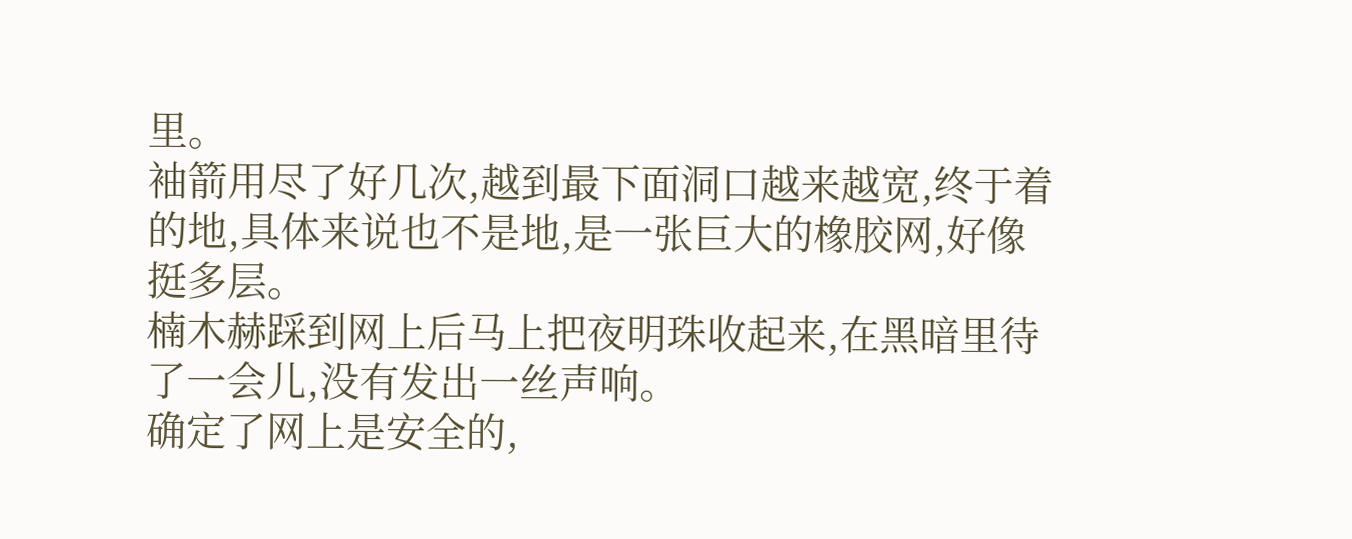里。
袖箭用尽了好几次,越到最下面洞口越来越宽,终于着的地,具体来说也不是地,是一张巨大的橡胶网,好像挺多层。
楠木赫踩到网上后马上把夜明珠收起来,在黑暗里待了一会儿,没有发出一丝声响。
确定了网上是安全的,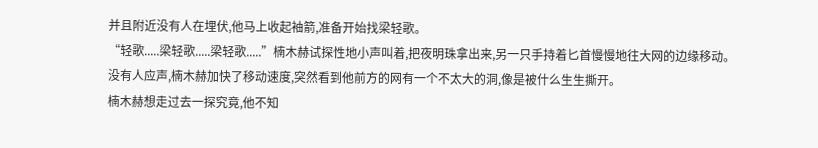并且附近没有人在埋伏,他马上收起袖箭,准备开始找梁轻歌。
“轻歌.....梁轻歌.....梁轻歌.....”楠木赫试探性地小声叫着,把夜明珠拿出来,另一只手持着匕首慢慢地往大网的边缘移动。
没有人应声,楠木赫加快了移动速度,突然看到他前方的网有一个不太大的洞,像是被什么生生撕开。
楠木赫想走过去一探究竟,他不知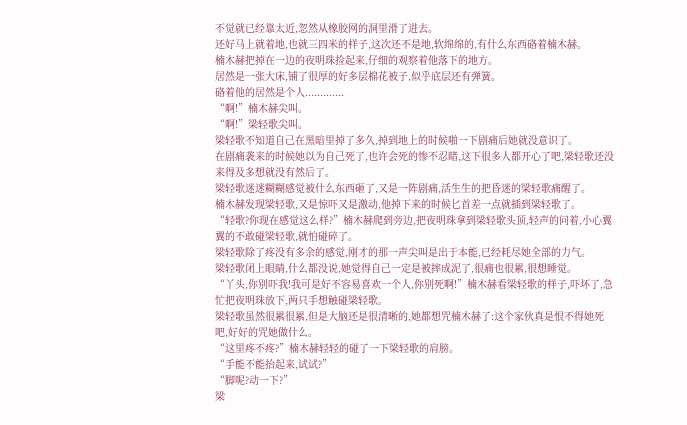不觉就已经靠太近,忽然从橡胶网的洞里滑了进去。
还好马上就着地,也就三四米的样子,这次还不是地,软绵绵的,有什么东西硌着楠木赫。
楠木赫把掉在一边的夜明珠捡起来,仔细的观察着他落下的地方。
居然是一张大床,铺了很厚的好多层棉花被子,似乎底层还有弹簧。
硌着他的居然是个人.............
“啊!”楠木赫尖叫。
“啊!”梁轻歌尖叫。
梁轻歌不知道自己在黑暗里掉了多久,掉到地上的时候啪一下剧痛后她就没意识了。
在剧痛袭来的时候她以为自己死了,也许会死的惨不忍睹,这下很多人都开心了吧,梁轻歌还没来得及多想就没有然后了。
梁轻歌迷迷糊糊感觉被什么东西砸了,又是一阵剧痛,活生生的把昏迷的梁轻歌痛醒了。
楠木赫发现梁轻歌,又是惊吓又是激动,他掉下来的时候匕首差一点就插到梁轻歌了。
“轻歌?你现在感觉这么样?”楠木赫爬到旁边,把夜明珠拿到梁轻歌头顶,轻声的问着,小心翼翼的不敢碰梁轻歌,就怕碰碎了。
梁轻歌除了疼没有多余的感觉,刚才的那一声尖叫是出于本能,已经耗尽她全部的力气。
梁轻歌闭上眼睛,什么都没说,她觉得自己一定是被摔成泥了,很痛也很累,很想睡觉。
“丫头,你别吓我!我可是好不容易喜欢一个人,你别死啊!”楠木赫看梁轻歌的样子,吓坏了,急忙把夜明珠放下,两只手想触碰梁轻歌。
梁轻歌虽然很累很累,但是大脑还是很清晰的,她都想咒楠木赫了:这个家伙真是恨不得她死吧,好好的咒她做什么。
“这里疼不疼?”楠木赫轻轻的碰了一下梁轻歌的肩膀。
“手能不能抬起来,试试?”
“脚呢?动一下?”
梁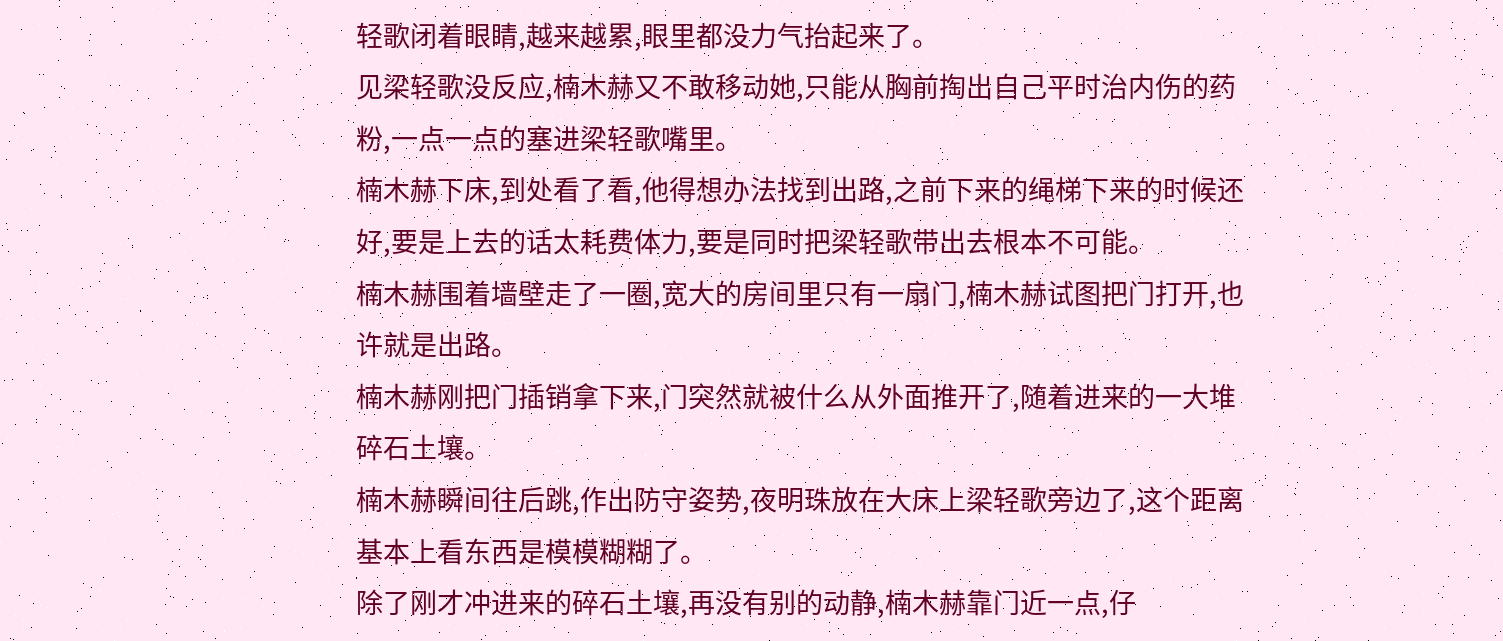轻歌闭着眼睛,越来越累,眼里都没力气抬起来了。
见梁轻歌没反应,楠木赫又不敢移动她,只能从胸前掏出自己平时治内伤的药粉,一点一点的塞进梁轻歌嘴里。
楠木赫下床,到处看了看,他得想办法找到出路,之前下来的绳梯下来的时候还好,要是上去的话太耗费体力,要是同时把梁轻歌带出去根本不可能。
楠木赫围着墙壁走了一圈,宽大的房间里只有一扇门,楠木赫试图把门打开,也许就是出路。
楠木赫刚把门插销拿下来,门突然就被什么从外面推开了,随着进来的一大堆碎石土壤。
楠木赫瞬间往后跳,作出防守姿势,夜明珠放在大床上梁轻歌旁边了,这个距离基本上看东西是模模糊糊了。
除了刚才冲进来的碎石土壤,再没有别的动静,楠木赫靠门近一点,仔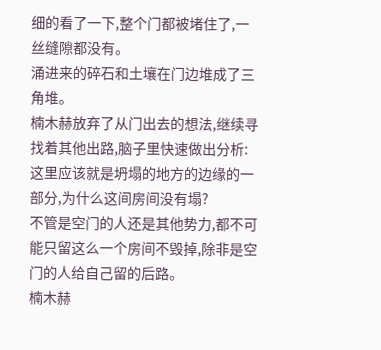细的看了一下,整个门都被堵住了,一丝缝隙都没有。
涌进来的碎石和土壤在门边堆成了三角堆。
楠木赫放弃了从门出去的想法,继续寻找着其他出路,脑子里快速做出分析:这里应该就是坍塌的地方的边缘的一部分,为什么这间房间没有塌?
不管是空门的人还是其他势力,都不可能只留这么一个房间不毁掉,除非是空门的人给自己留的后路。
楠木赫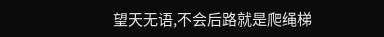望天无语,不会后路就是爬绳梯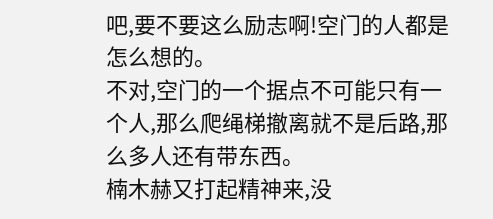吧,要不要这么励志啊!空门的人都是怎么想的。
不对,空门的一个据点不可能只有一个人,那么爬绳梯撤离就不是后路,那么多人还有带东西。
楠木赫又打起精神来,没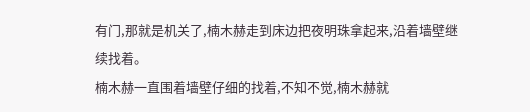有门,那就是机关了,楠木赫走到床边把夜明珠拿起来,沿着墙壁继续找着。
楠木赫一直围着墙壁仔细的找着,不知不觉,楠木赫就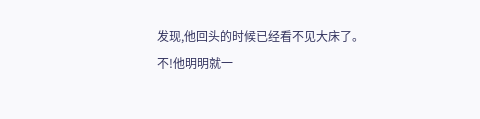发现,他回头的时候已经看不见大床了。
不!他明明就一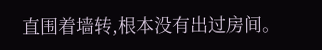直围着墙转,根本没有出过房间。